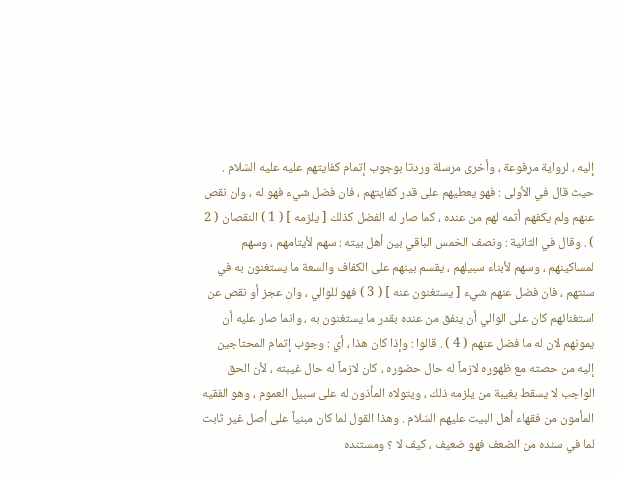إليه ، لرواية مرفوعة ، وأخرى مرسلة وردتا بوجوب إتمام كفايتهم عليه عليه السّلام . حيث قال في الأولى : فهو يعطيهم على قدر كفايتهم ، فان فضل شيء فهو له ، وان نقص عنهم ولم يكفهم أتمه لهم من عنده ، كما صار له الفضل كذلك [ يلزمه ] ( 1 ) النقصان ( 2 ) . وقال في الثانية : ونصف الخمس الباقي بين أهل بيته : سهم لأيتامهم ، وسهم لمساكينهم ، وسهم لأبناء سبيلهم ، يقسم بينهم على الكفاف والسعة ما يستغنون به في سنتهم ، فان فضل عنهم شيء [ يستغنون عنه ] ( 3 ) فهو للوالي ، وان عجز أو نقص عن استغنائهم كان على الوالي أن ينفق من عنده بقدر ما يستغنون به ، وانما صار عليه أن يمونهم لان له ما فضل عنهم ( 4 ) . قالوا : وإذا كان هذا ، أي : وجوب إتمام المحتاجين إليه من حصته مع ظهوره لازماً له حال حضوره ، كان لازماً له حال غيبته ، لأن الحق الواجب لا يسقط بغيبة من يلزمه ذلك ، ويتولاه المأذون له على سبيل العموم ، وهو الفقيه المأمون من فقهاء أهل البيت عليهم السّلام . وهذا القول لما كان مبنياً على أصل غير ثابت لما في سنده من الضعف فهو ضعيف ، كيف لا ؟ ومستنده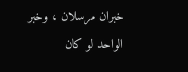خبران مرسلان ، وخبر الواحد لو كان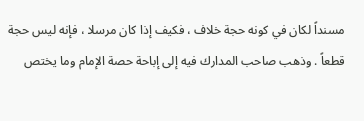مسنداً لكان في كونه حجة خلاف ، فكيف إذا كان مرسلا ، فإنه ليس حجة قطعاً . وذهب صاحب المدارك فيه إلى إباحة حصة الإمام وما يختص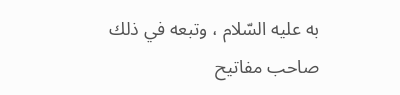به عليه السّلام ، وتبعه في ذلك صاحب مفاتيح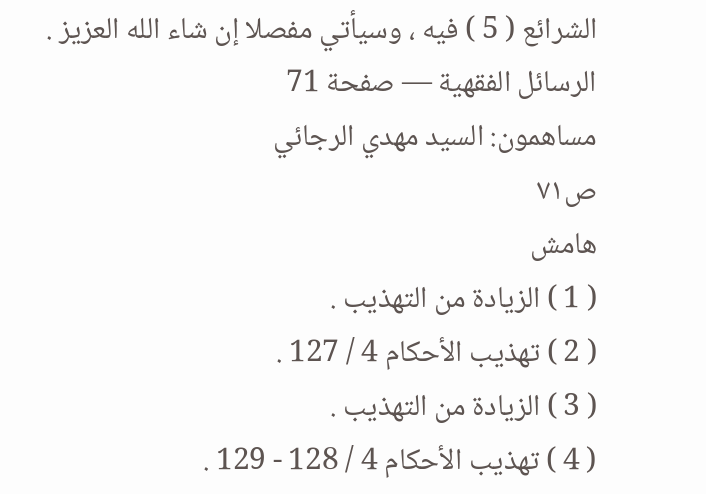الشرائع ( 5 ) فيه ، وسيأتي مفصلا إن شاء الله العزيز .
الرسائل الفقهية — صفحة 71
مساهمون: السيد مهدي الرجائي
ص٧١
هامش
( 1 ) الزيادة من التهذيب .
( 2 ) تهذيب الأحكام 4 / 127 .
( 3 ) الزيادة من التهذيب .
( 4 ) تهذيب الأحكام 4 / 128 - 129 .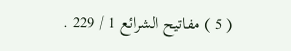( 5 ) مفاتيح الشرائع 1 / 229 .